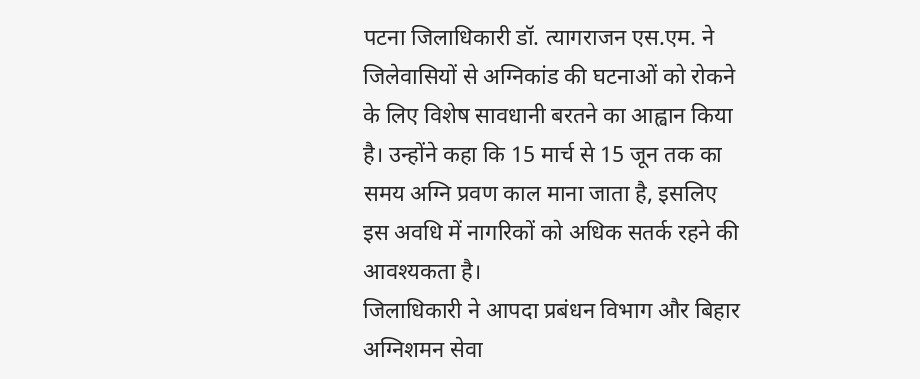पटना जिलाधिकारी डॉ. त्यागराजन एस.एम. ने जिलेवासियों से अग्निकांड की घटनाओं को रोकने के लिए विशेष सावधानी बरतने का आह्वान किया है। उन्होंने कहा कि 15 मार्च से 15 जून तक का समय अग्नि प्रवण काल माना जाता है, इसलिए इस अवधि में नागरिकों को अधिक सतर्क रहने की आवश्यकता है।
जिलाधिकारी ने आपदा प्रबंधन विभाग और बिहार अग्निशमन सेवा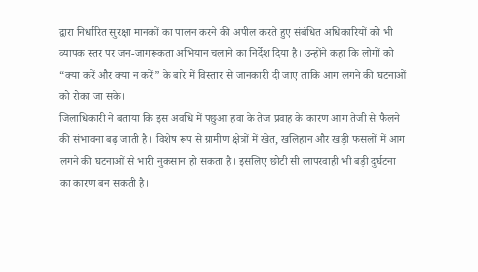द्वारा निर्धारित सुरक्षा मानकों का पालन करने की अपील करते हुए संबंधित अधिकारियों को भी व्यापक स्तर पर जन-जागरूकता अभियान चलाने का निर्देश दिया है। उन्होंने कहा कि लोगों को “क्या करें और क्या न करें” के बारे में विस्तार से जानकारी दी जाए ताकि आग लगने की घटनाओं को रोका जा सके।
जिलाधिकारी ने बताया कि इस अवधि में पछुआ हवा के तेज प्रवाह के कारण आग तेजी से फैलने की संभावना बढ़ जाती है। विशेष रूप से ग्रामीण क्षेत्रों में खेत, खलिहान और खड़ी फसलों में आग लगने की घटनाओं से भारी नुकसान हो सकता है। इसलिए छोटी सी लापरवाही भी बड़ी दुर्घटना का कारण बन सकती है।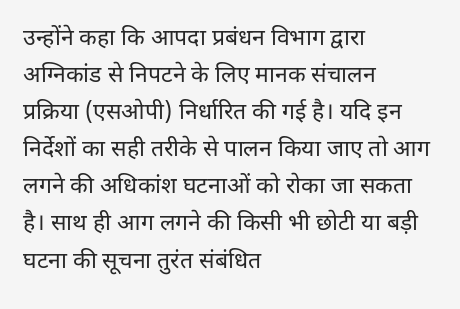उन्होंने कहा कि आपदा प्रबंधन विभाग द्वारा अग्निकांड से निपटने के लिए मानक संचालन प्रक्रिया (एसओपी) निर्धारित की गई है। यदि इन निर्देशों का सही तरीके से पालन किया जाए तो आग लगने की अधिकांश घटनाओं को रोका जा सकता है। साथ ही आग लगने की किसी भी छोटी या बड़ी घटना की सूचना तुरंत संबंधित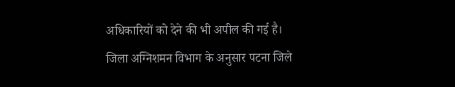अधिकारियों को देने की भी अपील की गई है।
जिला अग्निशमन विभाग के अनुसार पटना जिले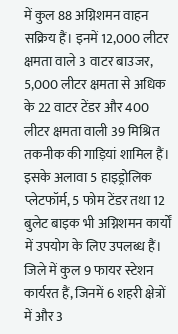में कुल 88 अग्निशमन वाहन सक्रिय हैं। इनमें 12,000 लीटर क्षमता वाले 3 वाटर बाउजर, 5,000 लीटर क्षमता से अधिक के 22 वाटर टेंडर और 400 लीटर क्षमता वाली 39 मिश्रित तकनीक की गाड़ियां शामिल हैं। इसके अलावा 5 हाइड्रोलिक प्लेटफॉर्म, 5 फोम टेंडर तथा 12 बुलेट बाइक भी अग्निशमन कार्यों में उपयोग के लिए उपलब्ध हैं।
जिले में कुल 9 फायर स्टेशन कार्यरत हैं, जिनमें 6 शहरी क्षेत्रों में और 3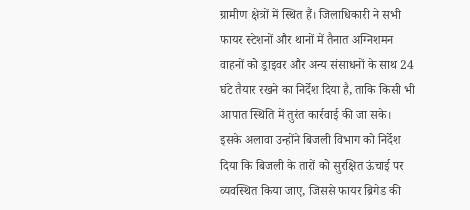ग्रामीण क्षेत्रों में स्थित हैं। जिलाधिकारी ने सभी फायर स्टेशनों और थानों में तैनात अग्निशमन वाहनों को ड्राइवर और अन्य संसाधनों के साथ 24 घंटे तैयार रखने का निर्देश दिया है, ताकि किसी भी आपात स्थिति में तुरंत कार्रवाई की जा सके।
इसके अलावा उन्होंने बिजली विभाग को निर्देश दिया कि बिजली के तारों को सुरक्षित ऊंचाई पर व्यवस्थित किया जाए, जिससे फायर ब्रिगेड की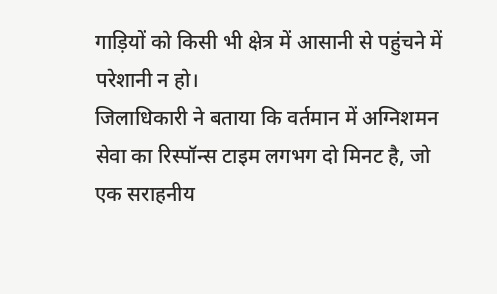गाड़ियों को किसी भी क्षेत्र में आसानी से पहुंचने में परेशानी न हो।
जिलाधिकारी ने बताया कि वर्तमान में अग्निशमन सेवा का रिस्पॉन्स टाइम लगभग दो मिनट है, जो एक सराहनीय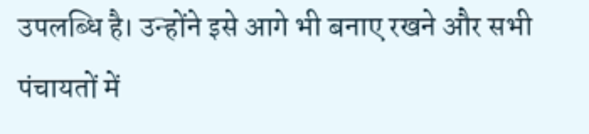उपलब्धि है। उन्होंने इसे आगे भी बनाए रखने और सभी पंचायतों में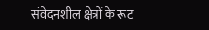संवेदनशील क्षेत्रों के रूट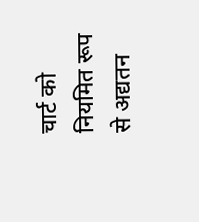चार्ट को नियमित रूप से अद्यतन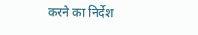करने का निर्देश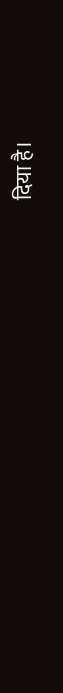दिया है।